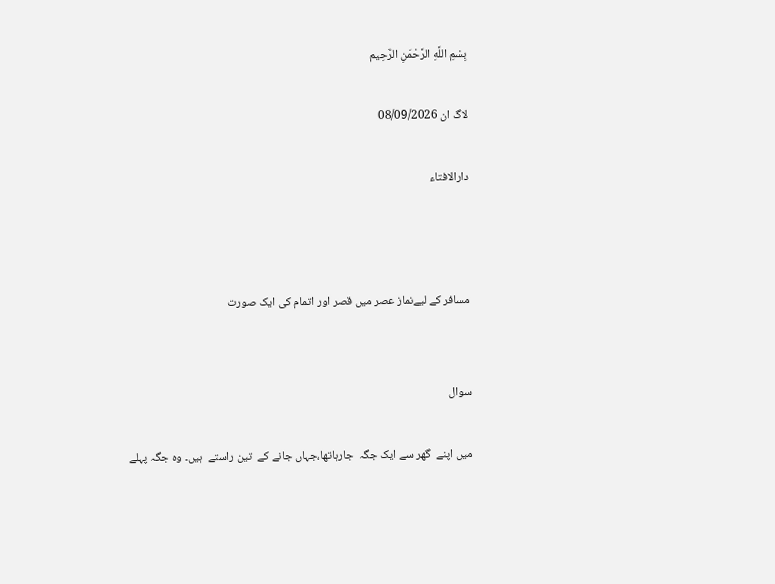بِسْمِ اللَّهِ الرَّحْمَنِ الرَّحِيم

لاگ ان 08/09/2026

دارالافتاء



مسافر کے لیےنماز عصر میں قصر اور اتمام کی ایک صورت


سوال

میں اپنے  گھر سے ایک جگہ  جارہاتھا،جہاں جانے کے  تین راستے  ہیں۔ وہ جگہ پہلے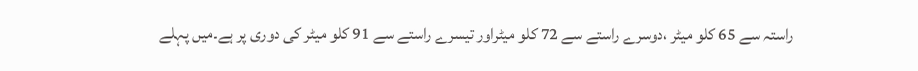راستہ سے 65 کلو میٹر ،دوسرے راستے سے 72 کلو میٹراور تیسرے راستے سے 91 کلو میٹر کی دوری پر ہے۔میں پہلے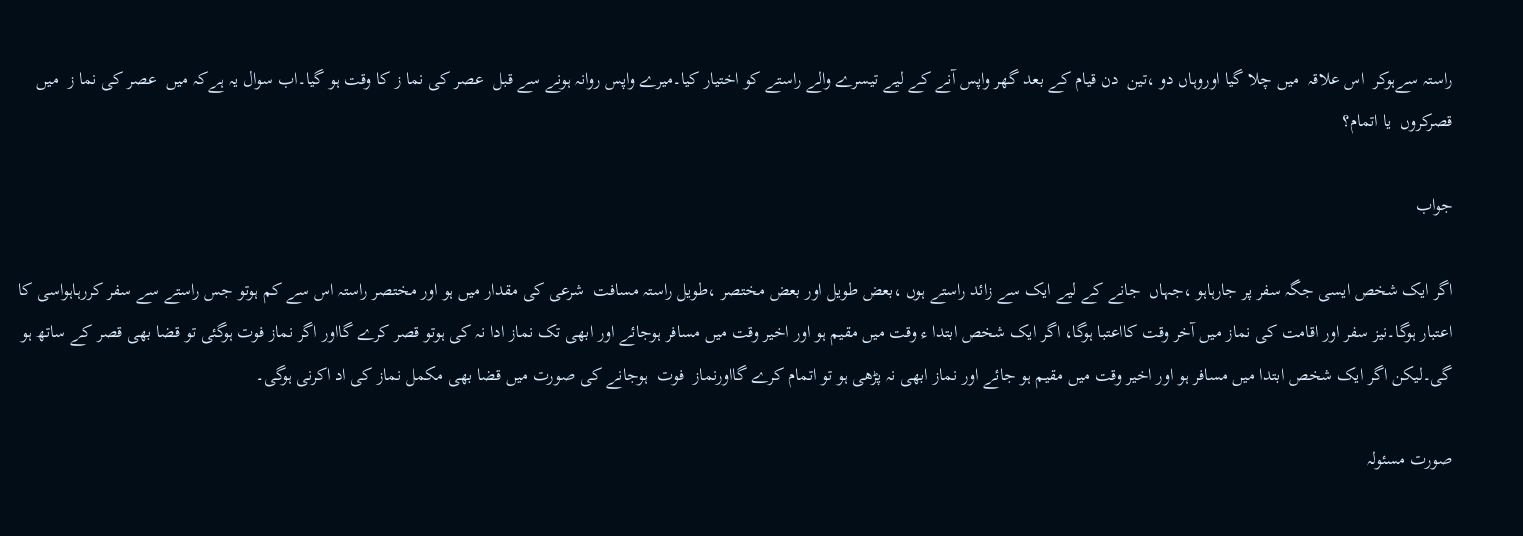راستہ سےہوکر  اس علاقہ  میں چلا گیا اوروہاں دو ،تین  دن قیام کے بعد گھر واپس آنے کے لیے تیسرے والے راستے کو اختیار کیا۔میرے واپس روانہ ہونے سے قبل  عصر کی نما ز کا وقت ہو گیا۔اب سوال یہ ہےکہ میں  عصر کی نما ز  میں قصرکروں  یا اتمام؟

جواب

اگر ایک شخص ایسی جگہ سفر پر جارہاہو ،جہاں  جانے کے لیے ایک سے زائد راستے ہوں ،بعض طویل اور بعض مختصر ،طویل راستہ مسافت  شرعی کی مقدار میں ہو اور مختصر راستہ اس سے کم ہوتو جس راستے سے سفر کررہاہواسی کا اعتبار ہوگا۔نیز سفر اور اقامت کی نماز میں آخر وقت کااعتبا ہوگا، اگر ایک شخص ابتدا ء وقت میں مقیم ہو اور اخیر وقت میں مسافر ہوجائے اور ابھی تک نماز ادا نہ کی ہوتو قصر کرے گااور اگر نماز فوت ہوگئی تو قضا بھی قصر کے ساتھ ہو گی۔لیکن اگر ایک شخص ابتدا میں مسافر ہو اور اخیر وقت میں مقیم ہو جائے اور نماز ابھی نہ پڑھی ہو تو اتمام کرے گااورنماز  فوت  ہوجانے کی صورت میں قضا بھی مکمل نماز کی اد اکرنی ہوگی۔

صورت مسئولہ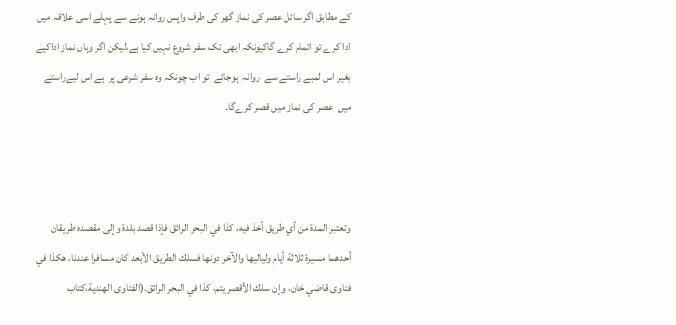کے مطابق اگر سائل عصر کی نماز گھر کی طرف واپس روانہ ہونے سے پہلے اسی علاقہ میں ادا کرے تو اتمام کرے گاکیونکہ ابھی تک سفر شروع نہیں کیا ہے،لیکن اگر وہاں نماز اداکیے بغیر اس لمبے راستے سے  روانہ  ہوجائے  تو اب چونکہ وہ سفر شرعی پر  ہے اس لیےراستے میں  عصر کی نماز میں قصر کرےگا۔



وتعتبر المدة من أي طريق أخذ فيه، كذا في البحر الرائق فإذا قصد بلدة وإلى ‌مقصده ‌طريقان أحدهما مسيرة ثلاثة أيام ولياليها والآخر دونها فسلك الطريق الأبعد كان مسافرا عندنا، هكذا في فتاوى قاضي خان، وإن سلك الأقصر يتم، كذا في البحر الرائق.(الفتاوى الهندية،كتاب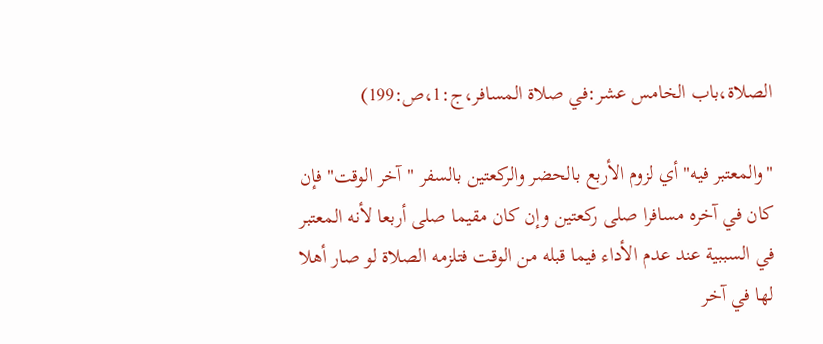الصلاة،باب الخامس عشر:في صلاة المسافر،ج:1،ص:199)

"والمعتبر فيه" أي ‌لزوم ‌الأربع ‌بالحضر والركعتين بالسفر "آخر الوقت" فإن كان في آخره مسافرا صلى ركعتين وإن كان مقيما صلى أربعا لأنه المعتبر في السببية عند عدم الأداء فيما قبله من الوقت فتلزمه الصلاة لو صار أهلا لها في آخر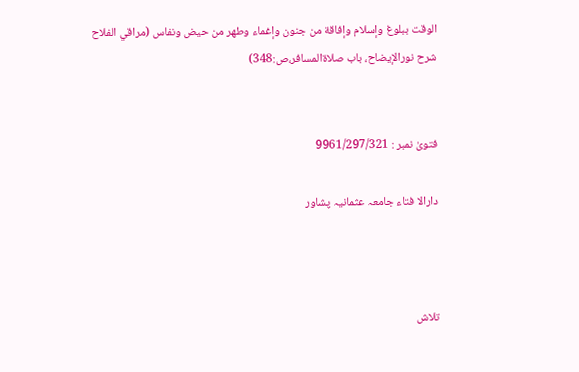الوقت ببلوغ وإسلام وإفاقة من جنون وإغماء وطهر من حيض ونفاس (مراقي الفلاح شرح نورالإيضاح، باب صلاةالمسافر،ص:348)


فتویٰ نمبر : 9961/297/321

دارالا فتاء جامعہ عثمانیہ پشاور



تلاش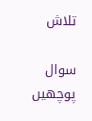تلاش

سوال پوچھیں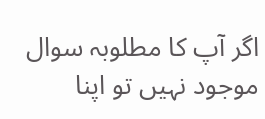اگر آپ کا مطلوبہ سوال موجود نہیں تو اپنا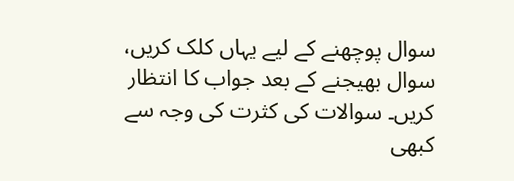سوال پوچھنے کے لیے یہاں کلک کریں، سوال بھیجنے کے بعد جواب کا انتظار کریں۔ سوالات کی کثرت کی وجہ سے کبھی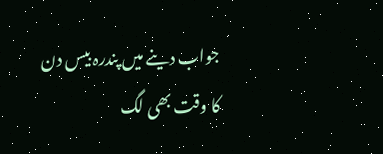جواب دینے میں پندرہ بیس دن کا وقت بھی لگ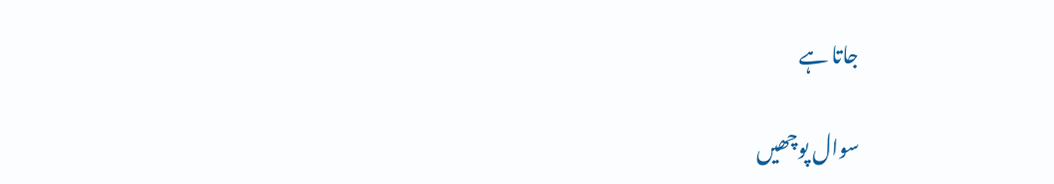جاتا ہے

سوال پوچھیں